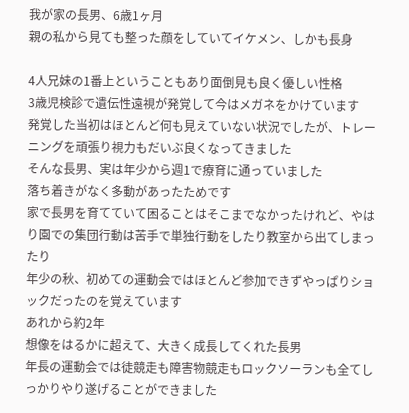我が家の長男、6歳1ヶ月
親の私から見ても整った顔をしていてイケメン、しかも長身

4人兄妹の1番上ということもあり面倒見も良く優しい性格
3歳児検診で遺伝性遠視が発覚して今はメガネをかけています
発覚した当初はほとんど何も見えていない状況でしたが、トレーニングを頑張り視力もだいぶ良くなってきました
そんな長男、実は年少から週1で療育に通っていました
落ち着きがなく多動があったためです
家で長男を育てていて困ることはそこまでなかったけれど、やはり園での集団行動は苦手で単独行動をしたり教室から出てしまったり
年少の秋、初めての運動会ではほとんど参加できずやっぱりショックだったのを覚えています
あれから約2年
想像をはるかに超えて、大きく成長してくれた長男
年長の運動会では徒競走も障害物競走もロックソーランも全てしっかりやり遂げることができました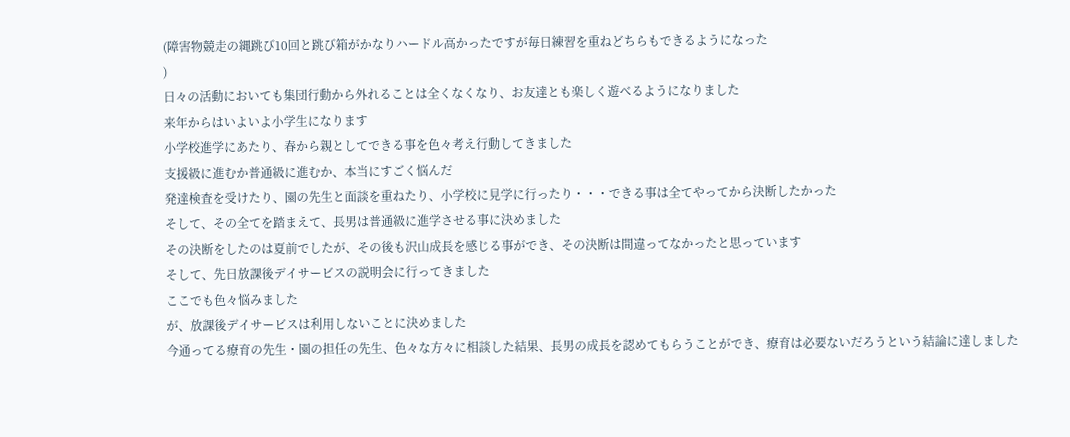(障害物競走の縄跳び10回と跳び箱がかなりハードル高かったですが毎日練習を重ねどちらもできるようになった
)
日々の活動においても集団行動から外れることは全くなくなり、お友達とも楽しく遊べるようになりました
来年からはいよいよ小学生になります
小学校進学にあたり、春から親としてできる事を色々考え行動してきました
支援級に進むか普通級に進むか、本当にすごく悩んだ
発達検査を受けたり、園の先生と面談を重ねたり、小学校に見学に行ったり・・・できる事は全てやってから決断したかった
そして、その全てを踏まえて、長男は普通級に進学させる事に決めました
その決断をしたのは夏前でしたが、その後も沢山成長を感じる事ができ、その決断は間違ってなかったと思っています
そして、先日放課後デイサービスの説明会に行ってきました
ここでも色々悩みました
が、放課後デイサービスは利用しないことに決めました
今通ってる療育の先生・園の担任の先生、色々な方々に相談した結果、長男の成長を認めてもらうことができ、療育は必要ないだろうという結論に達しました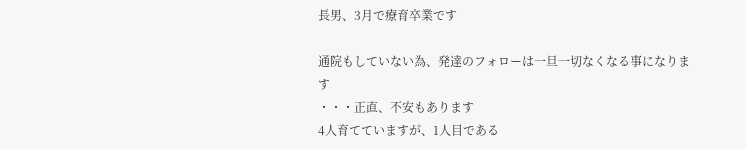長男、3月で療育卒業です

通院もしていない為、発達のフォローは一旦一切なくなる事になります
・・・正直、不安もあります
4人育てていますが、1人目である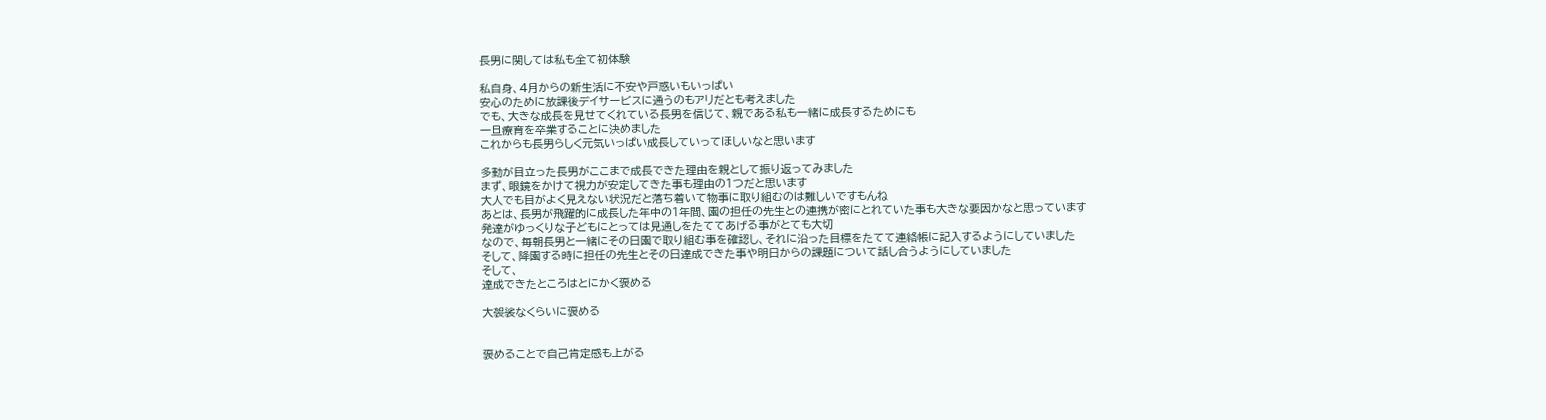長男に関しては私も全て初体験

私自身、4月からの新生活に不安や戸惑いもいっぱい
安心のために放課後デイサービスに通うのもアリだとも考えました
でも、大きな成長を見せてくれている長男を信じて、親である私も一緒に成長するためにも
一旦療育を卒業することに決めました
これからも長男らしく元気いっぱい成長していってほしいなと思います

多動が目立った長男がここまで成長できた理由を親として振り返ってみました
まず、眼鏡をかけて視力が安定してきた事も理由の1つだと思います
大人でも目がよく見えない状況だと落ち着いて物事に取り組むのは難しいですもんね
あとは、長男が飛躍的に成長した年中の1年間、園の担任の先生との連携が密にとれていた事も大きな要因かなと思っています
発達がゆっくりな子どもにとっては見通しをたててあげる事がとても大切
なので、毎朝長男と一緒にその日園で取り組む事を確認し、それに沿った目標をたてて連絡帳に記入するようにしていました
そして、降園する時に担任の先生とその日達成できた事や明日からの課題について話し合うようにしていました
そして、
達成できたところはとにかく褒める

大袈裟なくらいに褒める


褒めることで自己肯定感も上がる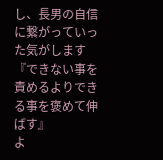し、長男の自信に繋がっていった気がします
『できない事を責めるよりできる事を褒めて伸ばす』
よ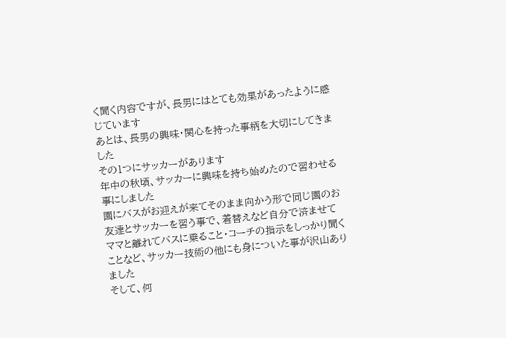く聞く内容ですが、長男にはとても効果があったように感じています
あとは、長男の興味・関心を持った事柄を大切にしてきました
その1つにサッカーがあります
年中の秋頃、サッカーに興味を持ち始めたので習わせる事にしました
園にバスがお迎えが来てそのまま向かう形で同じ園のお友達とサッカーを習う事で、着替えなど自分で済ませてママと離れてバスに乗ること・コーチの指示をしっかり聞くことなど、サッカー技術の他にも身についた事が沢山ありました
そして、何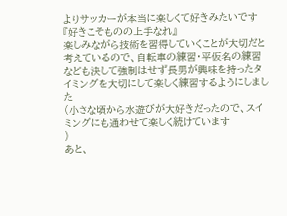よりサッカーが本当に楽しくて好きみたいです
『好きこそものの上手なれ』
楽しみながら技術を習得していくことが大切だと考えているので、自転車の練習・平仮名の練習なども決して強制はせず長男が興味を持ったタイミングを大切にして楽しく練習するようにしました
(小さな頃から水遊びが大好きだったので、スイミングにも通わせて楽しく続けています
)
あと、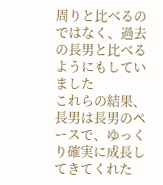周りと比べるのではなく、過去の長男と比べるようにもしていました
これらの結果、長男は長男のペースで、ゆっくり確実に成長してきてくれた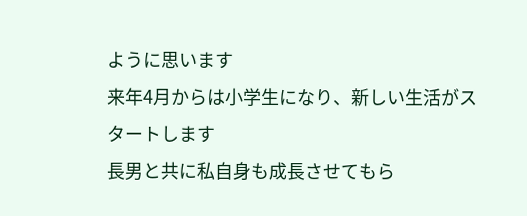ように思います
来年4月からは小学生になり、新しい生活がスタートします
長男と共に私自身も成長させてもら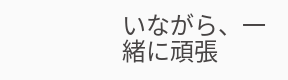いながら、一緒に頑張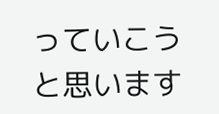っていこうと思います